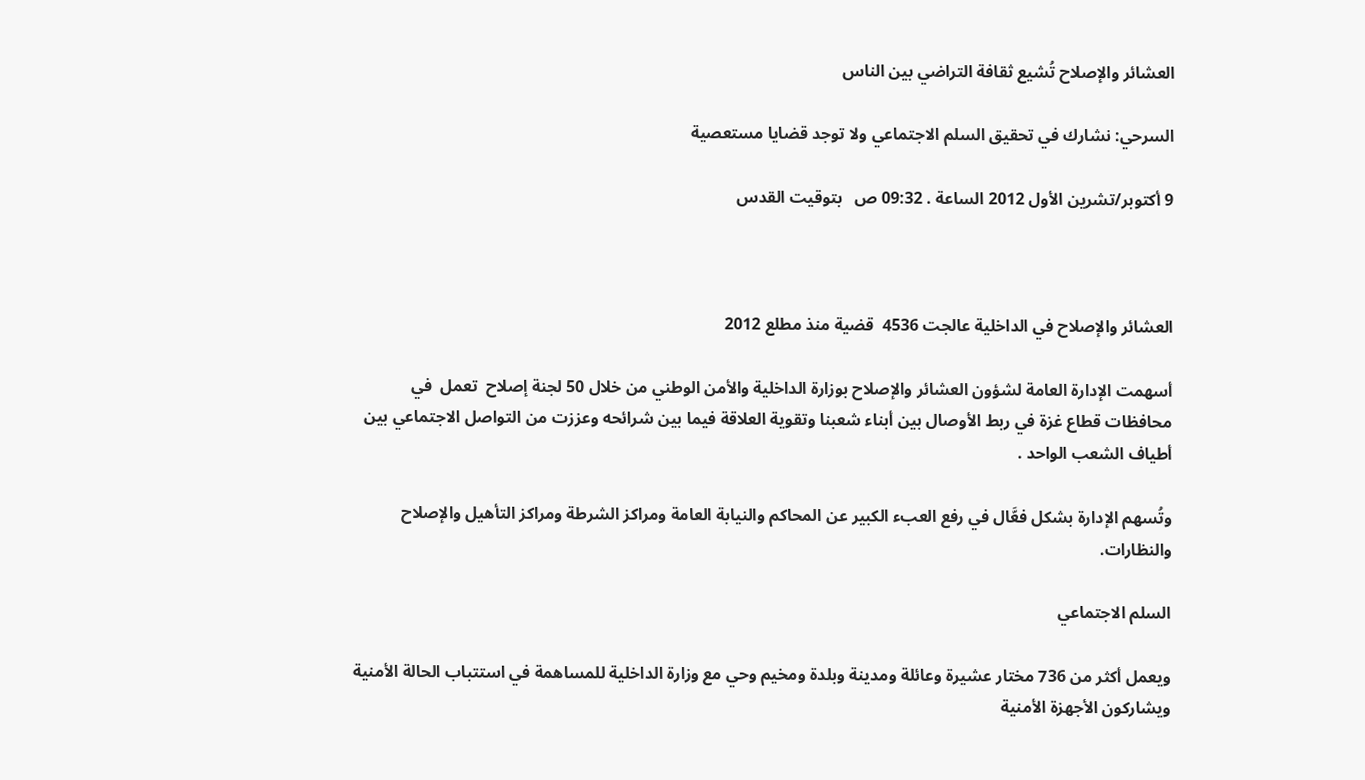العشائر والإصلاح تُشيع ثقافة التراضي بين الناس

السرحي: نشارك في تحقيق السلم الاجتماعي ولا توجد قضايا مستعصية

9 أكتوبر/تشرين الأول 2012 الساعة . 09:32 ص   بتوقيت القدس



العشائر والإصلاح في الداخلية عالجت 4536  قضية منذ مطلع 2012

أسهمت الإدارة العامة لشؤون العشائر والإصلاح بوزارة الداخلية والأمن الوطني من خلال 50 لجنة إصلاح  تعمل  في محافظات قطاع غزة في ربط الأوصال بين أبناء شعبنا وتقوية العلاقة فيما بين شرائحه وعززت من التواصل الاجتماعي بين أطياف الشعب الواحد .

وتُسهم الإدارة بشكل فعَّال في رفع العبء الكبير عن المحاكم والنيابة العامة ومراكز الشرطة ومراكز التأهيل والإصلاح والنظارات.

السلم الاجتماعي

ويعمل أكثر من 736 مختار عشيرة وعائلة ومدينة وبلدة ومخيم وحي مع وزارة الداخلية للمساهمة في استتباب الحالة الأمنية ويشاركون الأجهزة الأمنية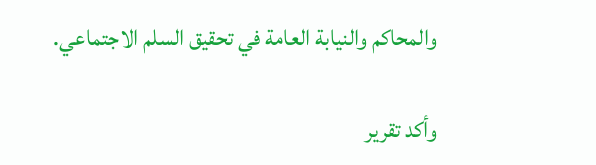والمحاكم والنيابة العامة في تحقيق السلم الاجتماعي.

وأكد تقرير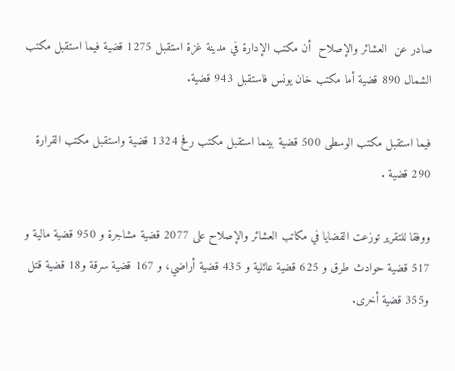صادر عن  العشائر والإصلاح  أن مكتب الإدارة في مدينة غزة استقبل 1275 قضية فيما استقبل مكتب الشمال 890 قضية أما مكتب خان يونس فاستقبل 943 قضية.

فيما استقبل مكتب الوسطى 500 قضية بينما استقبل مكتب رفح 1324 قضية واستقبل مكتب القرارة 290 قضية .

ووفقا للتقرير توزعت القضايا في مكاتب العشائر والإصلاح على 2077 قضية مشاجرة و 950 قضية مالية و 517 قضية حوادث طرق و 625 قضية عائلية و 435 قضية أراضي، و 167 قضية سرقة و18 قضية قتل و355 قضية أخرى.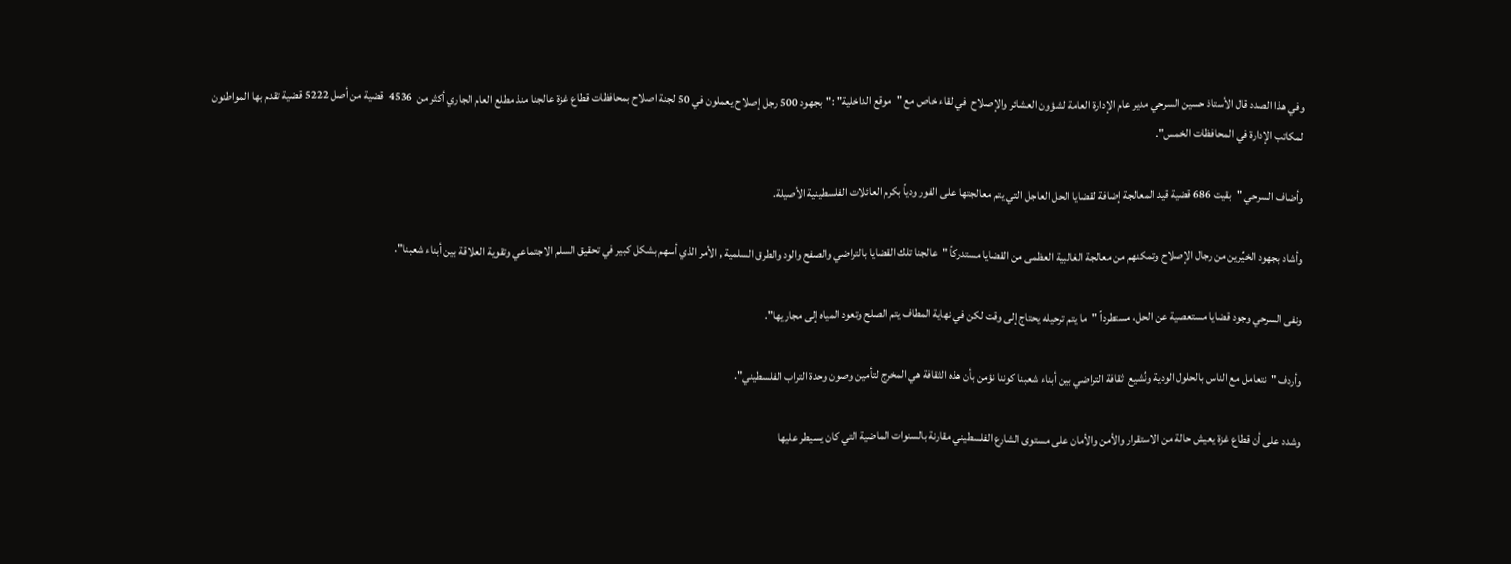وفي هذا الصدد قال الأستاذ حسين السرحي مدير عام الإدارة العامة لشؤون العشائر والإصلاح  في لقاء خاص مع "موقع الداخلية" :"بجهود 500 رجل إصلاح يعملون في 50 لجنة اصلاح بمحافظات قطاع غزة عالجنا منذ مطلع العام الجاري أكثر من  4536  قضية من أصل 5222 قضية تقدم بها المواطنون  لمكاتب الإدارة في المحافظات الخمس".

وأضاف السرحي "بقيت 686 قضية قيد المعالجة إضافة لقضايا الحل العاجل التي يتم معالجتها على الفور ودياً بكرم العائلات الفلسطينية الأصيلة.

وأشاد بجهود الخيِّرين من رجال الإصلاح وتمكنهم من معالجة الغالبية العظمى من القضايا مستدركاً "عالجنا تلك القضايا بالتراضي والصفح والود والطرق السلمية , الأمر الذي أسهم بشكل كبير في تحقيق السلم الاجتماعي وتقوية العلاقة بين أبناء شعبنا".

ونفى السرحي وجود قضايا مستعصية عن الحل، مستطرداً "ما يتم ترحيله يحتاج إلى وقت لكن في نهاية المطاف يتم الصلح وتعود المياه إلى مجاريها".

وأردف "نتعامل مع الناس بالحلول الودية ونُشيع  ثقافة التراضي بين أبناء شعبنا كوننا نؤمن بأن هذه الثقافة هي المخرج لتأمين وصون وحدة التراب الفلسطيني".

وشدد على أن قطاع غزة يعيش حالة من الاستقرار والأمن والأمان على مستوى الشارع الفلسطيني مقارنة بالسنوات الماضية التي كان يسيطر عليها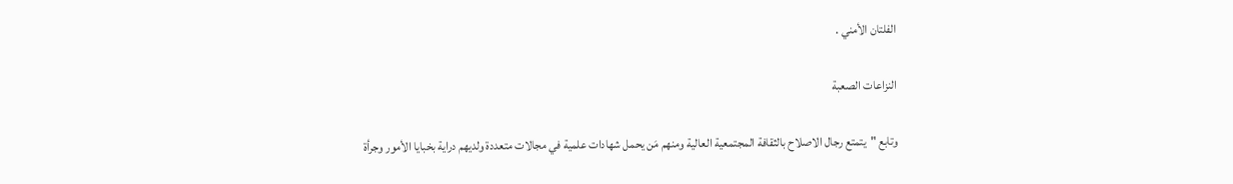الفلتان الأمني .

النزاعات الصعبة

وتابع "يتمتع رجال الاصلاح بالثقافة المجتمعية العالية ومنهم مَن يحمل شهادات علمية في مجالات متعددة ولديهم دراية بخبايا الأمور وجرأة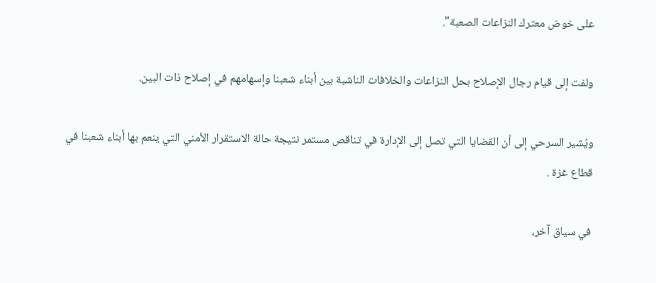على خوض معترك النزاعات الصعبة".

ولفت إلى قيام رجال الإصلاح بحل النزاعات والخلافات الناشبة بين أبناء شعبنا وإسهامهم في إصلاح ذات البين.

ويُشير السرحي إلى أن القضايا التي تصل إلى الإدارة في تناقص مستمر نتيجة حالة الاستقرار الأمني التي ينعم بها أبناء شعبنا في قطاع غزة .

في سياق آخر،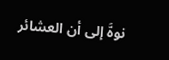نوهَّ إلى أن العشائر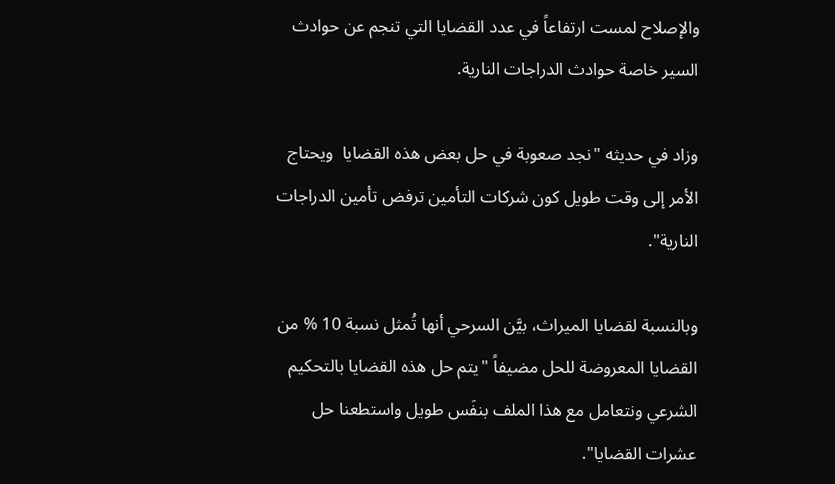والإصلاح لمست ارتفاعاً في عدد القضايا التي تنجم عن حوادث السير خاصة حوادث الدراجات النارية.

وزاد في حديثه "نجد صعوبة في حل بعض هذه القضايا  ويحتاج الأمر إلى وقت طويل كون شركات التأمين ترفض تأمين الدراجات النارية".

وبالنسبة لقضايا الميراث، بيَّن السرحي أنها تُمثل نسبة 10 % من القضايا المعروضة للحل مضيفاً "يتم حل هذه القضايا بالتحكيم الشرعي ونتعامل مع هذا الملف بنفَس طويل واستطعنا حل عشرات القضايا".